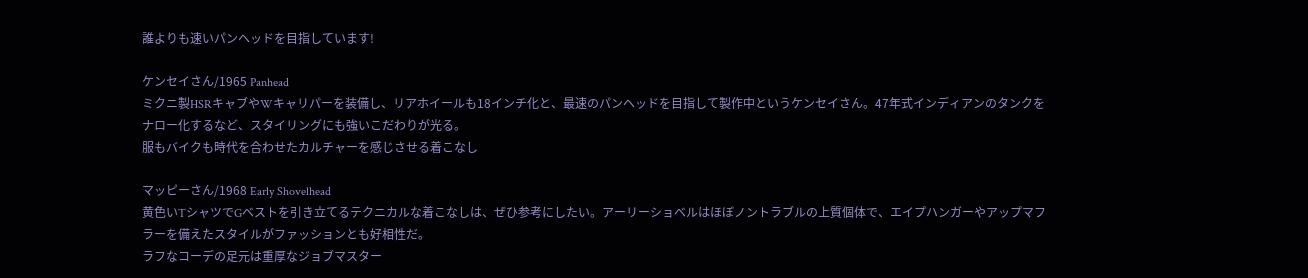誰よりも速いパンヘッドを目指しています!

ケンセイさん/1965 Panhead
ミクニ製HSRキャブやWキャリパーを装備し、リアホイールも18インチ化と、最速のパンヘッドを目指して製作中というケンセイさん。47年式インディアンのタンクをナロー化するなど、スタイリングにも強いこだわりが光る。
服もバイクも時代を合わせたカルチャーを感じさせる着こなし

マッピーさん/1968 Early Shovelhead
黄色いTシャツでGベストを引き立てるテクニカルな着こなしは、ぜひ参考にしたい。アーリーショベルはほぼノントラブルの上質個体で、エイプハンガーやアップマフラーを備えたスタイルがファッションとも好相性だ。
ラフなコーデの足元は重厚なジョブマスター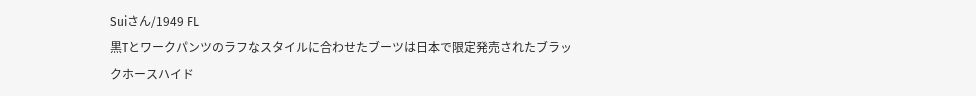Suiさん/1949 FL
黒Tとワークパンツのラフなスタイルに合わせたブーツは日本で限定発売されたブラックホースハイド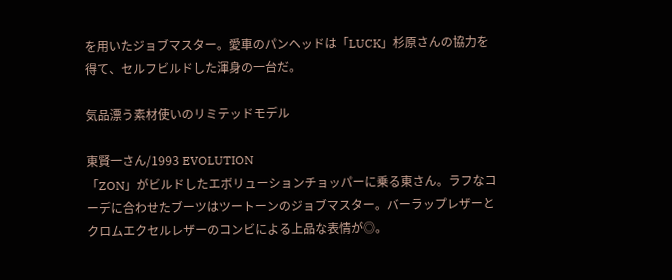を用いたジョブマスター。愛車のパンヘッドは「LUCK」杉原さんの協力を得て、セルフビルドした渾身の一台だ。

気品漂う素材使いのリミテッドモデル

東賢一さん/1993 EVOLUTION
「ZON」がビルドしたエボリューションチョッパーに乗る東さん。ラフなコーデに合わせたブーツはツートーンのジョブマスター。バーラップレザーとクロムエクセルレザーのコンビによる上品な表情が◎。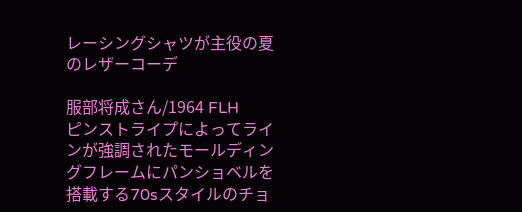レーシングシャツが主役の夏のレザーコーデ

服部将成さん/1964 FLH
ピンストライプによってラインが強調されたモールディングフレームにパンショベルを搭載する70sスタイルのチョ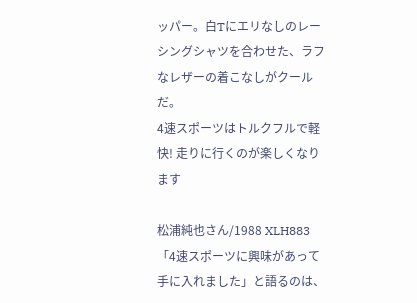ッパー。白Tにエリなしのレーシングシャツを合わせた、ラフなレザーの着こなしがクールだ。
4速スポーツはトルクフルで軽快! 走りに行くのが楽しくなります

松浦純也さん/1988 XLH883
「4速スポーツに興味があって手に入れました」と語るのは、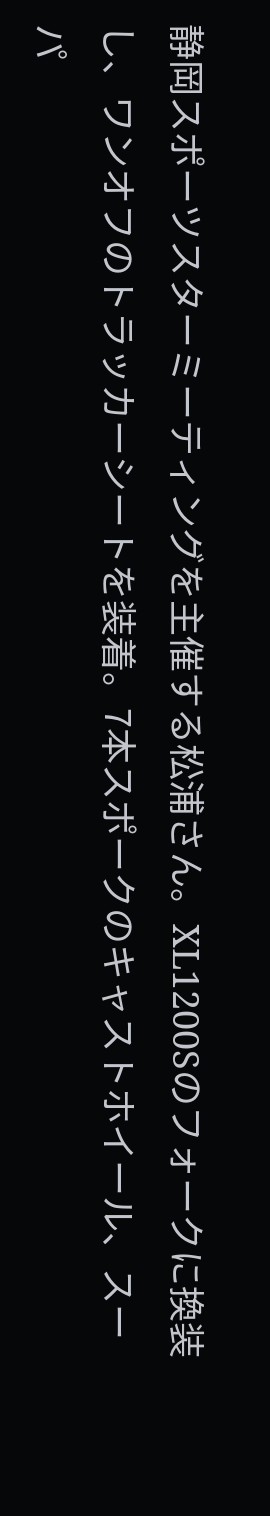静岡スポーツスターミーティングを主催する松浦さん。XL1200Sのフォークに換装し、ワンオフのトラッカーシートを装着。7本スポークのキャストホイール、スーパ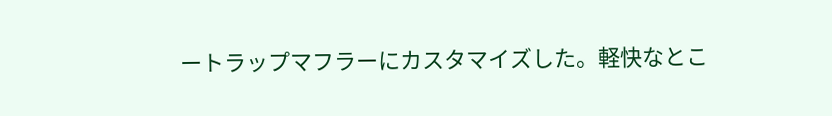ートラップマフラーにカスタマイズした。軽快なとこ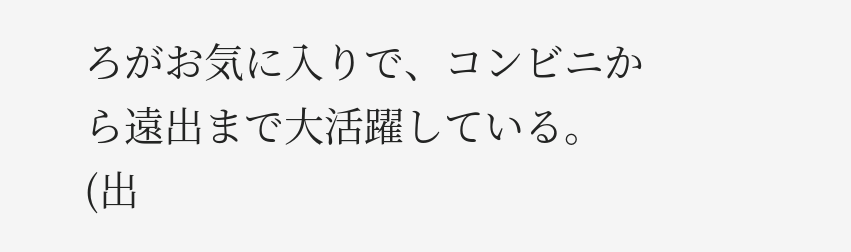ろがお気に入りで、コンビニから遠出まで大活躍している。
(出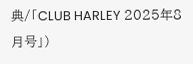典/「CLUB HARLEY 2025年8月号」)